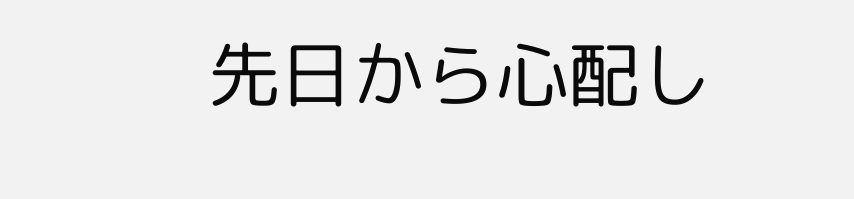先日から心配し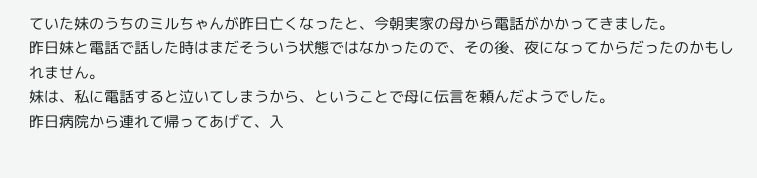ていた妹のうちのミルちゃんが昨日亡くなったと、今朝実家の母から電話がかかってきました。
昨日妹と電話で話した時はまだそういう状態ではなかったので、その後、夜になってからだったのかもしれません。
妹は、私に電話すると泣いてしまうから、ということで母に伝言を頼んだようでした。
昨日病院から連れて帰ってあげて、入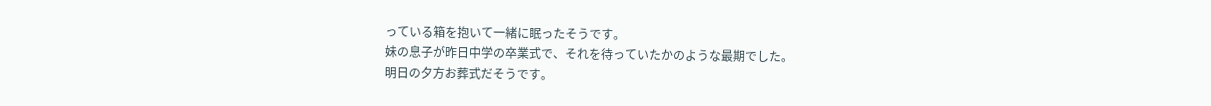っている箱を抱いて一緒に眠ったそうです。
妹の息子が昨日中学の卒業式で、それを待っていたかのような最期でした。
明日の夕方お葬式だそうです。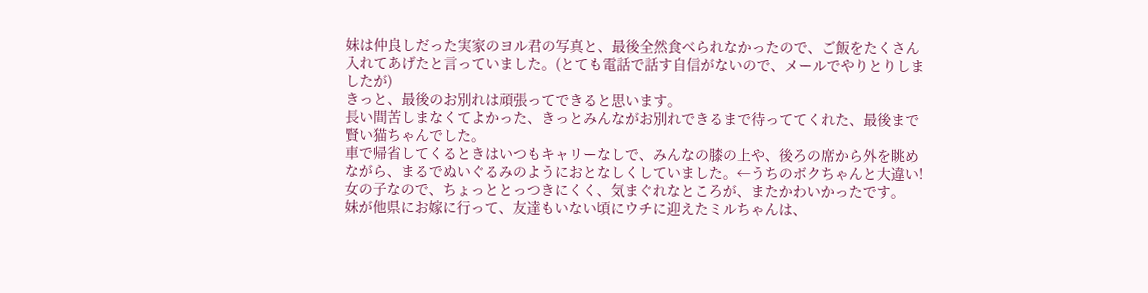妹は仲良しだった実家のヨル君の写真と、最後全然食べられなかったので、ご飯をたくさん入れてあげたと言っていました。(とても電話で話す自信がないので、メールでやりとりしましたが)
きっと、最後のお別れは頑張ってできると思います。
長い間苦しまなくてよかった、きっとみんながお別れできるまで待っててくれた、最後まで賢い猫ちゃんでした。
車で帰省してくるときはいつもキャリーなしで、みんなの膝の上や、後ろの席から外を眺めながら、まるでぬいぐるみのようにおとなしくしていました。←うちのボクちゃんと大違い!
女の子なので、ちょっととっつきにくく、気まぐれなところが、またかわいかったです。
妹が他県にお嫁に行って、友達もいない頃にウチに迎えたミルちゃんは、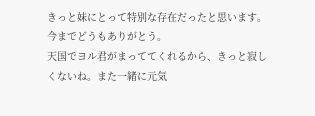きっと妹にとって特別な存在だったと思います。
今までどうもありがとう。
天国でヨル君がまっててくれるから、きっと寂しくないね。また一緒に元気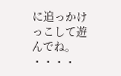に追っかけっこして遊んでね。
・・・・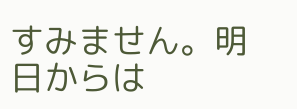すみません。明日からは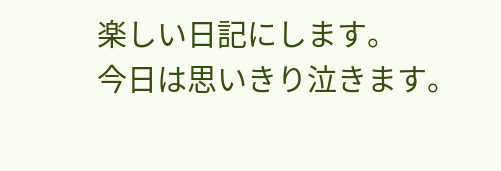楽しい日記にします。
今日は思いきり泣きます。